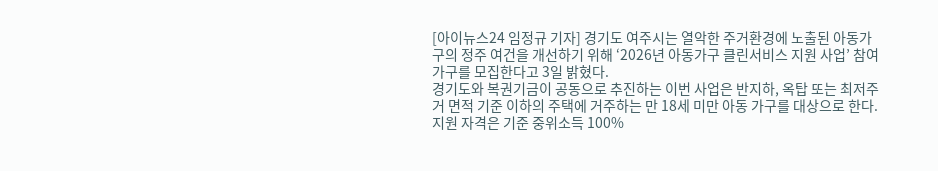[아이뉴스24 임정규 기자] 경기도 여주시는 열악한 주거환경에 노출된 아동가구의 정주 여건을 개선하기 위해 ‘2026년 아동가구 클린서비스 지원 사업’ 참여 가구를 모집한다고 3일 밝혔다.
경기도와 복권기금이 공동으로 추진하는 이번 사업은 반지하, 옥탑 또는 최저주거 면적 기준 이하의 주택에 거주하는 만 18세 미만 아동 가구를 대상으로 한다.
지원 자격은 기준 중위소득 100%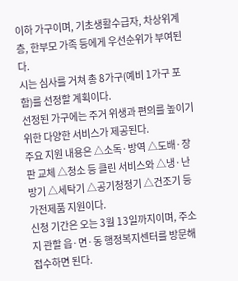이하 가구이며, 기초생활수급자, 차상위계층, 한부모 가족 등에게 우선순위가 부여된다.
시는 심사를 거쳐 총 8가구(예비 1가구 포함)를 선정할 계획이다.
선정된 가구에는 주거 위생과 편의를 높이기 위한 다양한 서비스가 제공된다.
주요 지원 내용은 △소독·방역 △도배·장판 교체 △청소 등 클린 서비스와 △냉·난방기 △세탁기 △공기청정기 △건조기 등 가전제품 지원이다.
신청 기간은 오는 3월 13일까지이며, 주소지 관할 읍·면·동 행정복지센터를 방문해 접수하면 된다.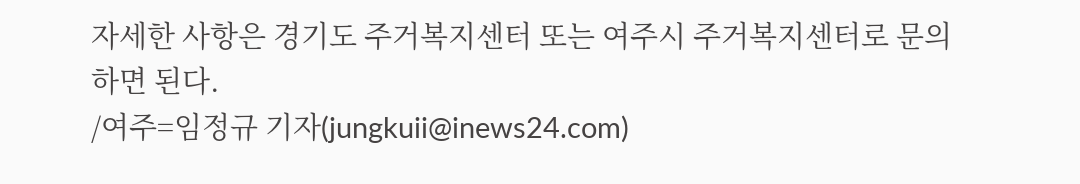자세한 사항은 경기도 주거복지센터 또는 여주시 주거복지센터로 문의하면 된다.
/여주=임정규 기자(jungkuii@inews24.com)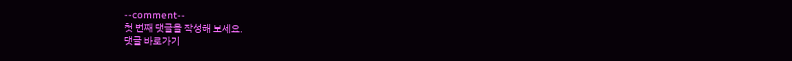--comment--
첫 번째 댓글을 작성해 보세요.
댓글 바로가기